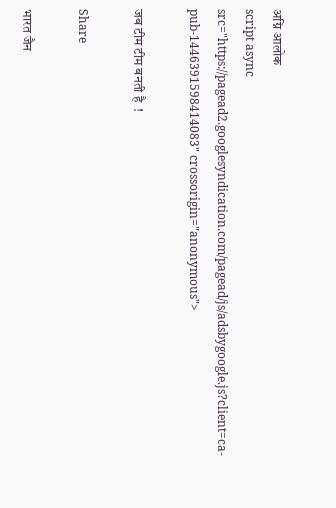अग्नि आलोक
script async src="https://pagead2.googlesyndication.com/pagead/js/adsbygoogle.js?client=ca-pub-1446391598414083" crossorigin="anonymous">

जब टीम टीम बनती है  !

Share

भारत जैन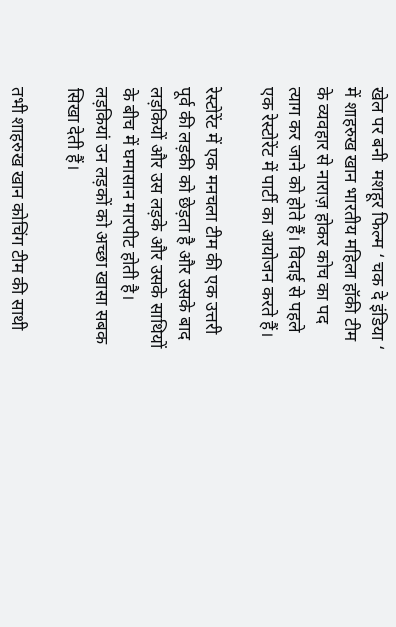खेल पर बनी  मशहूर फिल्म ‘ चक दे इंडिया ‘  में शाहरुख खान भारतीय महिला हॉकी टीम के व्यवहार से नाराज़ होकर कोच का पद त्याग कर जाने को होते हैं। विदाई से पहले एक रेस्टोरेंट में पार्टी का आयोजन करते हैं।

रेस्टोरेंट में एक मनचला टीम की एक उत्तरी पूर्व की लड़की को छेड़ता है और उसके बाद लड़कियों और उस लड़के और उसके साथियों के बीच में घमासान मारपीट होती है। लड़कियां उन लड़कों को अच्छा खासा सबक सिखा देती हैं।

तभी शाहरुख खान कोचिंग टीम की साथी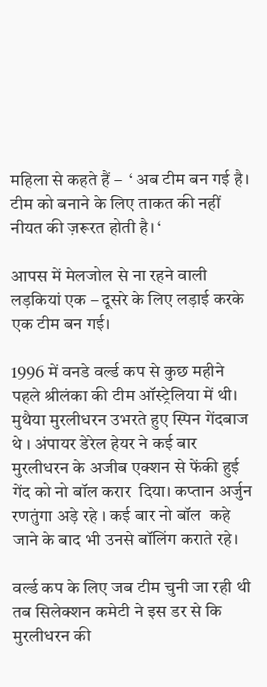महिला से कहते हैं –  ‘ अब टीम बन गई है। टीम को बनाने के लिए ताकत की नहीं नीयत की ज़रूरत होती है। ‘

आपस में मेलजोल से ना रहने वाली लड़कियां एक – दूसरे के लिए लड़ाई करके एक टीम बन गई।

1996 में वनडे वर्ल्ड कप से कुछ महीने पहले श्रीलंका की टीम ऑस्ट्रेलिया में थी। मुथैया मुरलीधरन उभरते हुए स्पिन गेंदबाज थे । अंपायर डेरेल हेयर ने कई बार मुरलीधरन के अजीब एक्शन से फेंकी हुई गेंद को नो बॉल करार  दिया। कप्तान अर्जुन रणतुंगा अड़े रहे । कई बार नो बॉल  कहे जाने के बाद भी उनसे बॉलिंग कराते रहे।

वर्ल्ड कप के लिए जब टीम चुनी जा रही थी तब सिलेक्शन कमेटी ने इस डर से कि मुरलीधरन की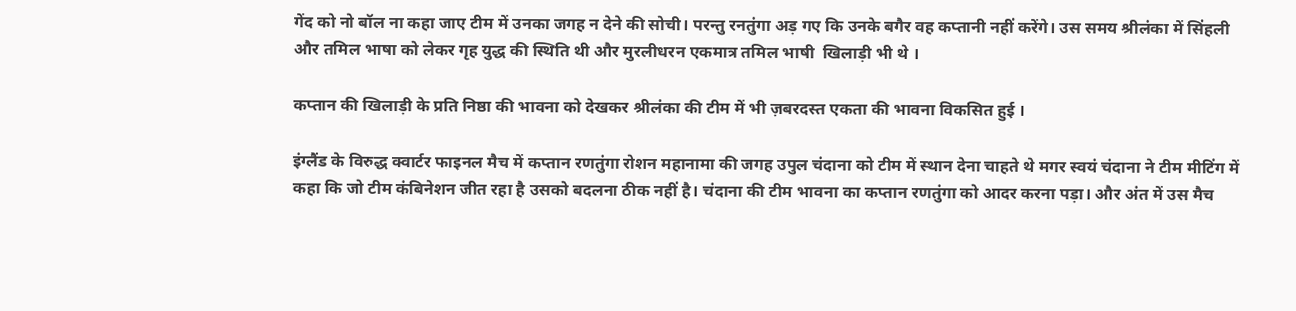गेंद को नो बॉल ना कहा जाए टीम में उनका जगह न देने की सोची। परन्तु रनतुंगा अड़ गए कि उनके बगैर वह कप्तानी नहीं करेंगे। उस समय श्रीलंका में सिंहली  और तमिल भाषा को लेकर गृह युद्ध की स्थिति थी और मुरलीधरन एकमात्र तमिल भाषी  खिलाड़ी भी थे ।

कप्तान की खिलाड़ी के प्रति निष्ठा की भावना को देखकर श्रीलंका की टीम में भी ज़बरदस्त एकता की भावना विकसित हुई ।

इंग्लैंड के विरुद्ध क्वार्टर फाइनल मैच में कप्तान रणतुंगा रोशन महानामा की जगह उपुल चंदाना को टीम में स्थान देना चाहते थे मगर स्वयं चंदाना ने टीम मीटिंग में कहा कि जो टीम कंबिनेशन जीत रहा है उसको बदलना ठीक नहीं है। चंदाना की टीम भावना का कप्तान रणतुंगा को आदर करना पड़ा। और अंत में उस मैच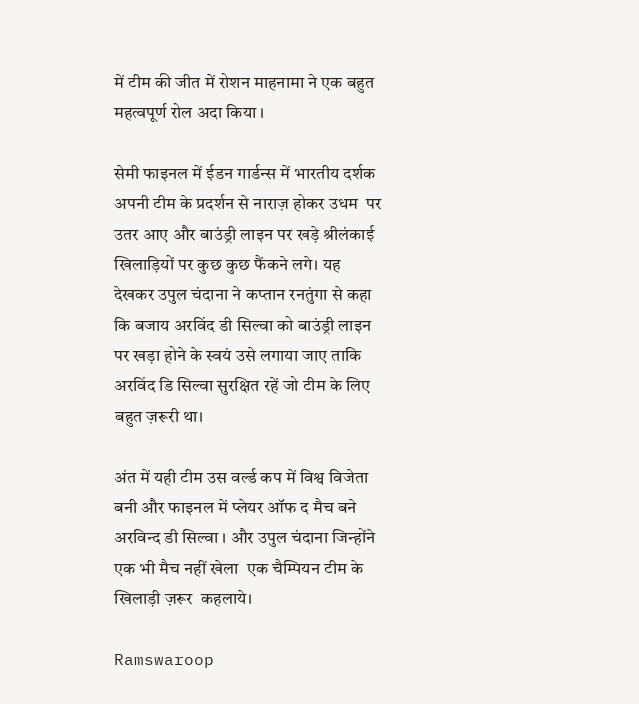में टीम की जीत में रोशन माहनामा ने एक बहुत महत्वपूर्ण रोल अदा किया ।

सेमी फाइनल में ईडन गार्डन्स में भारतीय दर्शक अपनी टीम के प्रदर्शन से नाराज़ होकर उधम  पर उतर आए और बाउंड्री लाइन पर खड़े श्रीलंकाई खिलाड़ियों पर कुछ कुछ फैंकने लगे। यह देखकर उपुल चंदाना ने कप्तान रनतुंगा से कहा कि बजाय अरविंद डी सिल्वा को बाउंड्री लाइन पर खड़ा होने के स्वयं उसे लगाया जाए ताकि अरविंद डि सिल्वा सुरक्षित रहें जो टीम के लिए बहुत ज़रूरी था।

अंत में यही टीम उस वर्ल्ड कप में विश्व विजेता बनी और फाइनल में प्लेयर ऑफ द मैच बने अरविन्द डी सिल्वा । और उपुल चंदाना जिन्होंने  एक भी मैच नहीं खेला  एक चैम्पियन टीम के खिलाड़ी ज़रूर  कहलाये।

Ramswaroop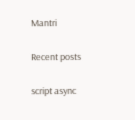Mantri

Recent posts

script async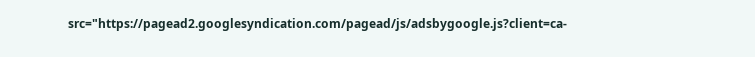src="https://pagead2.googlesyndication.com/pagead/js/adsbygoogle.js?client=ca-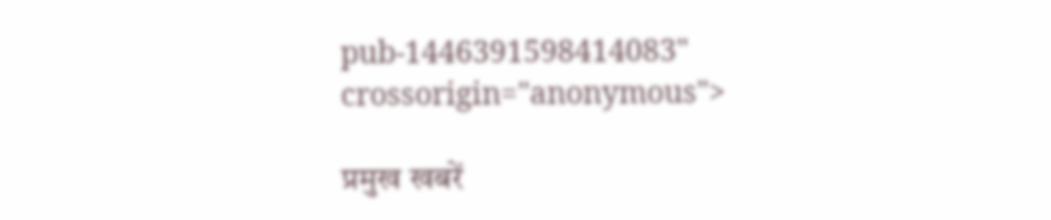pub-1446391598414083" crossorigin="anonymous">

प्रमुख खबरें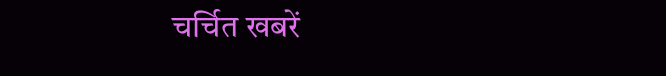चर्चित खबरें